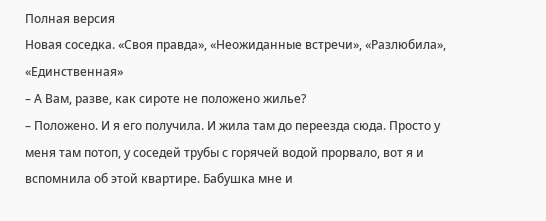Полная версия
Новая соседка. «Своя правда», «Неожиданные встречи», «Разлюбила», «Единственная»
– А Вам, разве, как сироте не положено жилье?
– Положено. И я его получила. И жила там до переезда сюда. Просто у меня там потоп, у соседей трубы с горячей водой прорвало, вот я и вспомнила об этой квартире. Бабушка мне и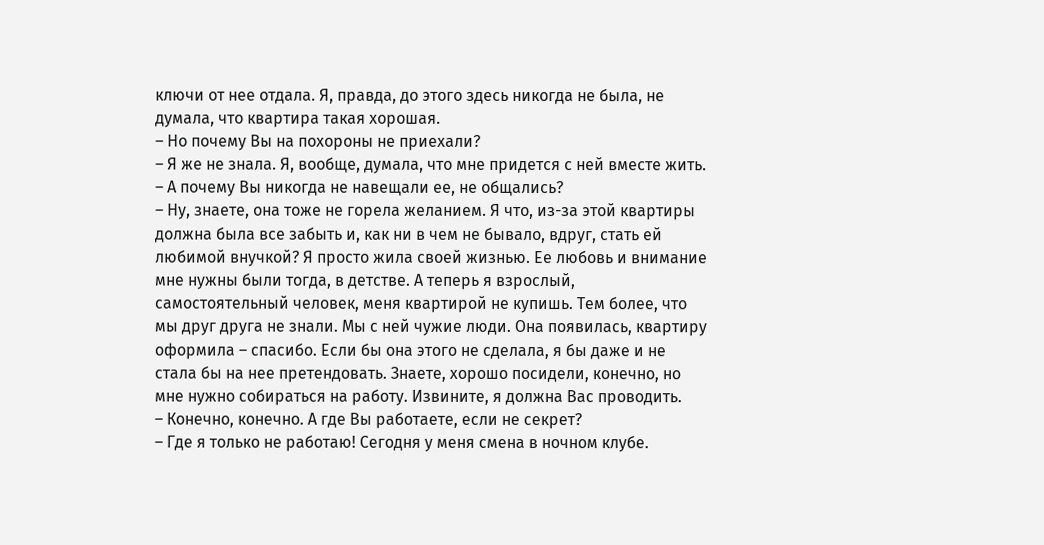ключи от нее отдала. Я, правда, до этого здесь никогда не была, не думала, что квартира такая хорошая.
– Но почему Вы на похороны не приехали?
– Я же не знала. Я, вообще, думала, что мне придется с ней вместе жить.
– А почему Вы никогда не навещали ее, не общались?
– Ну, знаете, она тоже не горела желанием. Я что, из-за этой квартиры должна была все забыть и, как ни в чем не бывало, вдруг, стать ей любимой внучкой? Я просто жила своей жизнью. Ее любовь и внимание мне нужны были тогда, в детстве. А теперь я взрослый, самостоятельный человек, меня квартирой не купишь. Тем более, что мы друг друга не знали. Мы с ней чужие люди. Она появилась, квартиру оформила – спасибо. Если бы она этого не сделала, я бы даже и не стала бы на нее претендовать. Знаете, хорошо посидели, конечно, но мне нужно собираться на работу. Извините, я должна Вас проводить.
– Конечно, конечно. А где Вы работаете, если не секрет?
– Где я только не работаю! Сегодня у меня смена в ночном клубе.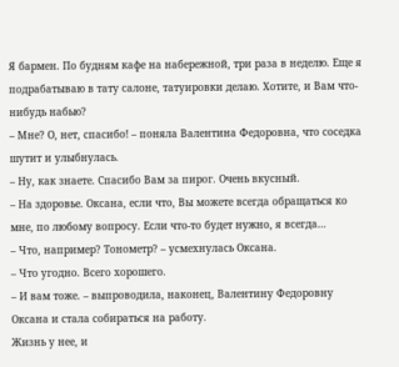Я бармен. По будням кафе на набережной, три раза в неделю. Еще я подрабатываю в тату салоне, татуировки делаю. Хотите, и Вам что-нибудь набью?
– Мне? О, нет, спасибо! – поняла Валентина Федоровна, что соседка шутит и улыбнулась.
– Ну, как знаете. Спасибо Вам за пирог. Очень вкусный.
– На здоровье. Оксана, если что, Вы можете всегда обращаться ко мне, по любому вопросу. Если что-то будет нужно, я всегда…
– Что, например? Тонометр? – усмехнулась Оксана.
– Что угодно. Всего хорошего.
– И вам тоже. – выпроводила, наконец, Валентину Федоровну Оксана и стала собираться на работу.
Жизнь у нее, и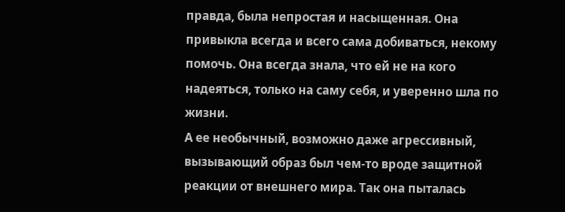правда, была непростая и насыщенная. Она привыкла всегда и всего сама добиваться, некому помочь. Она всегда знала, что ей не на кого надеяться, только на саму себя, и уверенно шла по жизни.
А ее необычный, возможно даже агрессивный, вызывающий образ был чем-то вроде защитной реакции от внешнего мира. Так она пыталась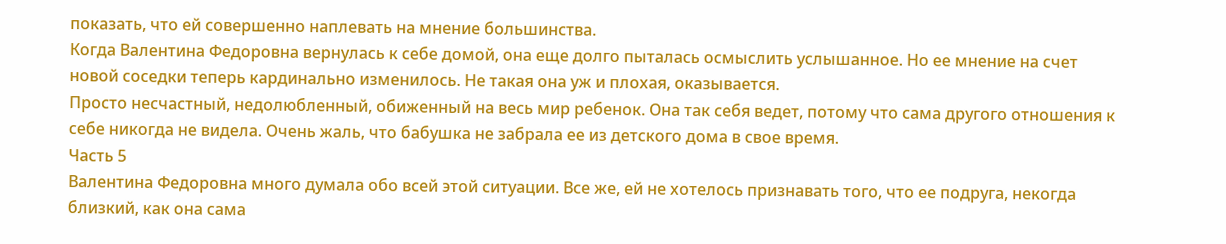показать, что ей совершенно наплевать на мнение большинства.
Когда Валентина Федоровна вернулась к себе домой, она еще долго пыталась осмыслить услышанное. Но ее мнение на счет новой соседки теперь кардинально изменилось. Не такая она уж и плохая, оказывается.
Просто несчастный, недолюбленный, обиженный на весь мир ребенок. Она так себя ведет, потому что сама другого отношения к себе никогда не видела. Очень жаль, что бабушка не забрала ее из детского дома в свое время.
Часть 5
Валентина Федоровна много думала обо всей этой ситуации. Все же, ей не хотелось признавать того, что ее подруга, некогда близкий, как она сама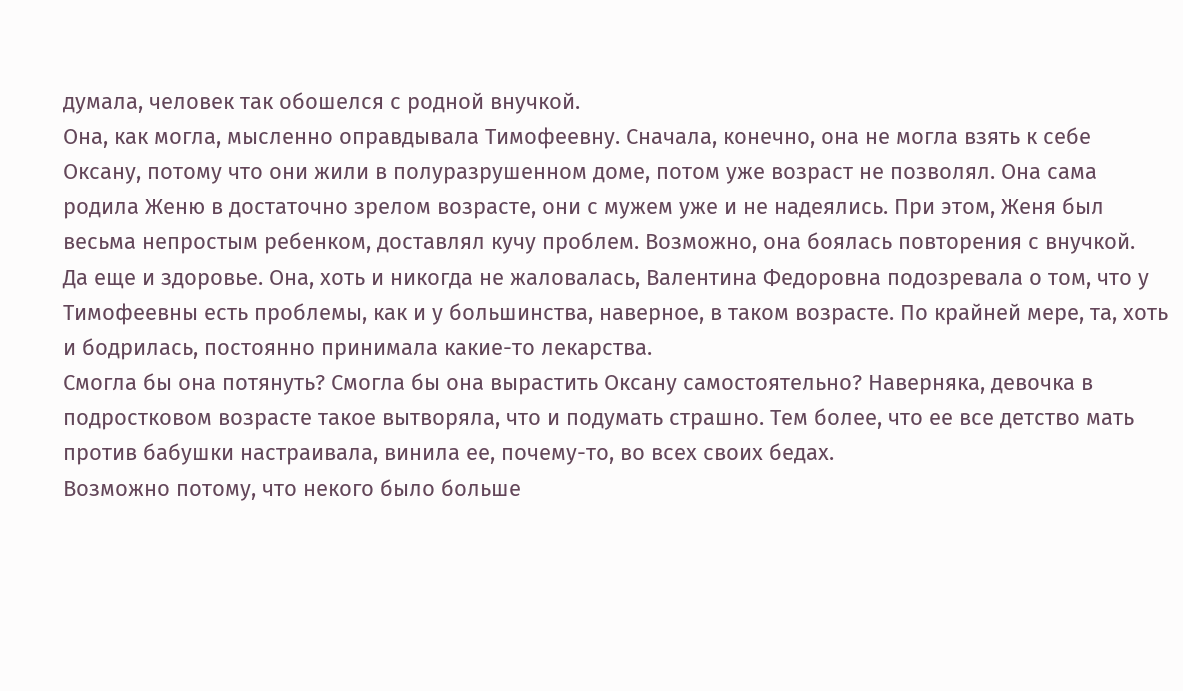думала, человек так обошелся с родной внучкой.
Она, как могла, мысленно оправдывала Тимофеевну. Сначала, конечно, она не могла взять к себе Оксану, потому что они жили в полуразрушенном доме, потом уже возраст не позволял. Она сама родила Женю в достаточно зрелом возрасте, они с мужем уже и не надеялись. При этом, Женя был весьма непростым ребенком, доставлял кучу проблем. Возможно, она боялась повторения с внучкой.
Да еще и здоровье. Она, хоть и никогда не жаловалась, Валентина Федоровна подозревала о том, что у Тимофеевны есть проблемы, как и у большинства, наверное, в таком возрасте. По крайней мере, та, хоть и бодрилась, постоянно принимала какие-то лекарства.
Смогла бы она потянуть? Смогла бы она вырастить Оксану самостоятельно? Наверняка, девочка в подростковом возрасте такое вытворяла, что и подумать страшно. Тем более, что ее все детство мать против бабушки настраивала, винила ее, почему-то, во всех своих бедах.
Возможно потому, что некого было больше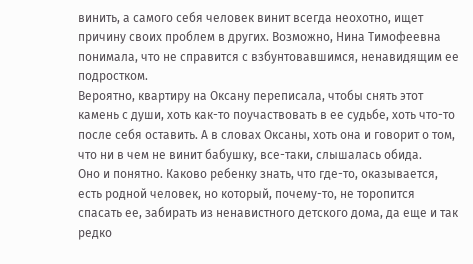винить, а самого себя человек винит всегда неохотно, ищет причину своих проблем в других. Возможно, Нина Тимофеевна понимала, что не справится с взбунтовавшимся, ненавидящим ее подростком.
Вероятно, квартиру на Оксану переписала, чтобы снять этот камень с души, хоть как-то поучаствовать в ее судьбе, хоть что-то после себя оставить. А в словах Оксаны, хоть она и говорит о том, что ни в чем не винит бабушку, все-таки, слышалась обида.
Оно и понятно. Каково ребенку знать, что где-то, оказывается, есть родной человек, но который, почему-то, не торопится спасать ее, забирать из ненавистного детского дома, да еще и так редко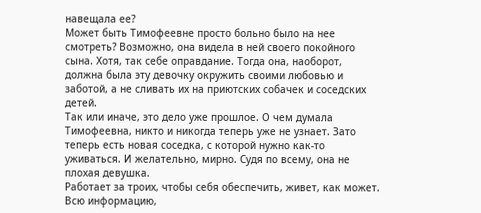навещала ее?
Может быть Тимофеевне просто больно было на нее смотреть? Возможно, она видела в ней своего покойного сына. Хотя, так себе оправдание. Тогда она, наоборот, должна была эту девочку окружить своими любовью и заботой, а не сливать их на приютских собачек и соседских детей.
Так или иначе, это дело уже прошлое. О чем думала Тимофеевна, никто и никогда теперь уже не узнает. Зато теперь есть новая соседка, с которой нужно как-то уживаться. И желательно, мирно. Судя по всему, она не плохая девушка.
Работает за троих, чтобы себя обеспечить, живет, как может. Всю информацию,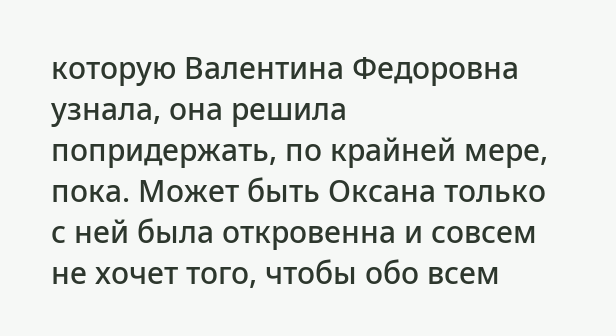которую Валентина Федоровна узнала, она решила попридержать, по крайней мере, пока. Может быть Оксана только с ней была откровенна и совсем не хочет того, чтобы обо всем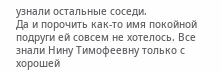узнали остальные соседи.
Да и порочить как-то имя покойной подруги ей совсем не хотелось. Все знали Нину Тимофеевну только с хорошей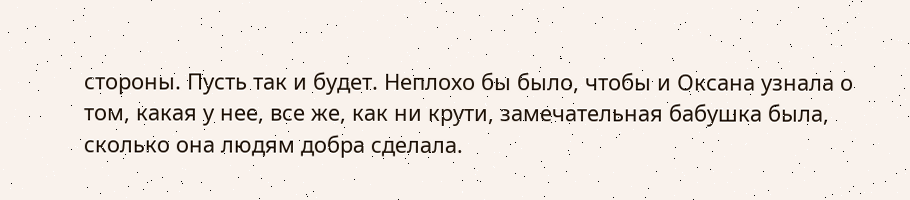стороны. Пусть так и будет. Неплохо бы было, чтобы и Оксана узнала о том, какая у нее, все же, как ни крути, замечательная бабушка была, сколько она людям добра сделала.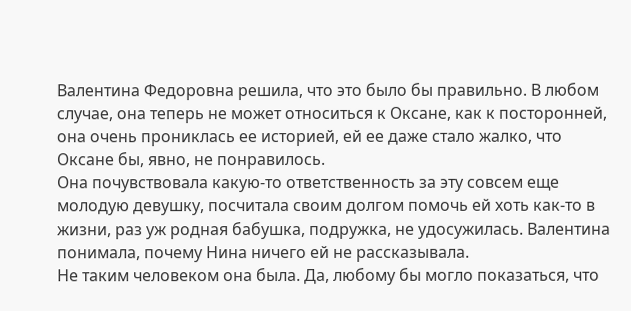Валентина Федоровна решила, что это было бы правильно. В любом случае, она теперь не может относиться к Оксане, как к посторонней, она очень прониклась ее историей, ей ее даже стало жалко, что Оксане бы, явно, не понравилось.
Она почувствовала какую-то ответственность за эту совсем еще молодую девушку, посчитала своим долгом помочь ей хоть как-то в жизни, раз уж родная бабушка, подружка, не удосужилась. Валентина понимала, почему Нина ничего ей не рассказывала.
Не таким человеком она была. Да, любому бы могло показаться, что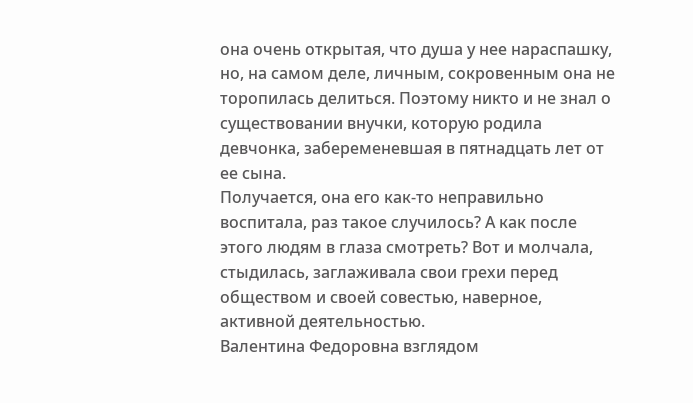она очень открытая, что душа у нее нараспашку, но, на самом деле, личным, сокровенным она не торопилась делиться. Поэтому никто и не знал о существовании внучки, которую родила девчонка, забеременевшая в пятнадцать лет от ее сына.
Получается, она его как-то неправильно воспитала, раз такое случилось? А как после этого людям в глаза смотреть? Вот и молчала, стыдилась, заглаживала свои грехи перед обществом и своей совестью, наверное, активной деятельностью.
Валентина Федоровна взглядом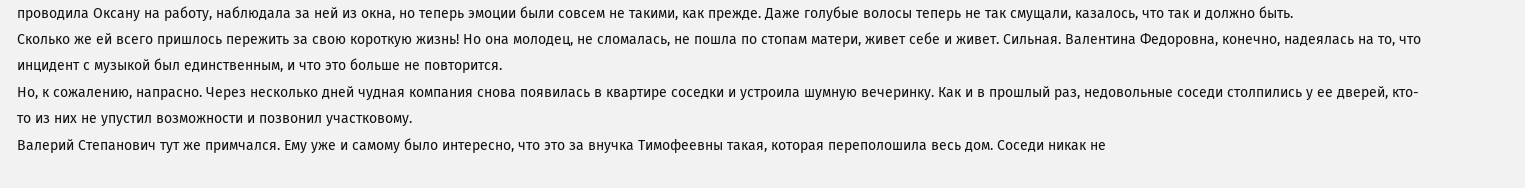проводила Оксану на работу, наблюдала за ней из окна, но теперь эмоции были совсем не такими, как прежде. Даже голубые волосы теперь не так смущали, казалось, что так и должно быть.
Сколько же ей всего пришлось пережить за свою короткую жизнь! Но она молодец, не сломалась, не пошла по стопам матери, живет себе и живет. Сильная. Валентина Федоровна, конечно, надеялась на то, что инцидент с музыкой был единственным, и что это больше не повторится.
Но, к сожалению, напрасно. Через несколько дней чудная компания снова появилась в квартире соседки и устроила шумную вечеринку. Как и в прошлый раз, недовольные соседи столпились у ее дверей, кто-то из них не упустил возможности и позвонил участковому.
Валерий Степанович тут же примчался. Ему уже и самому было интересно, что это за внучка Тимофеевны такая, которая переполошила весь дом. Соседи никак не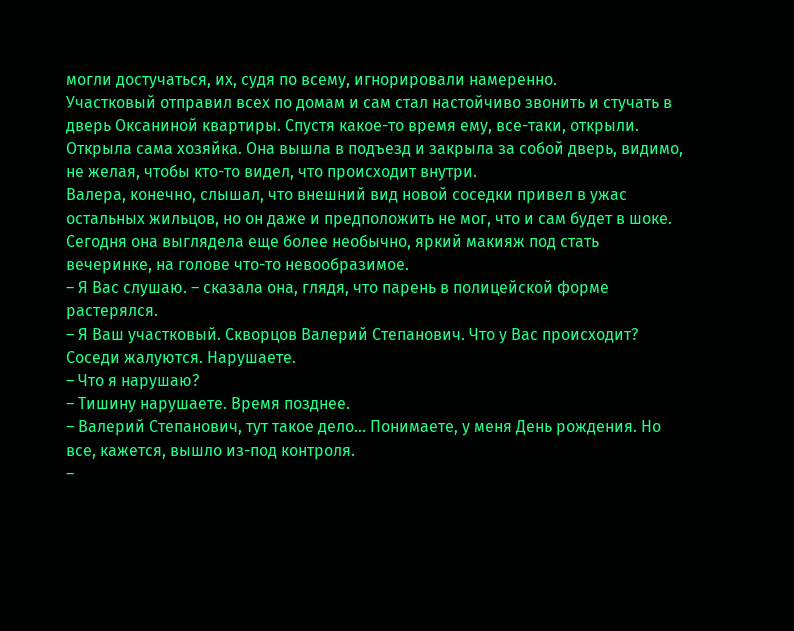могли достучаться, их, судя по всему, игнорировали намеренно.
Участковый отправил всех по домам и сам стал настойчиво звонить и стучать в дверь Оксаниной квартиры. Спустя какое-то время ему, все-таки, открыли. Открыла сама хозяйка. Она вышла в подъезд и закрыла за собой дверь, видимо, не желая, чтобы кто-то видел, что происходит внутри.
Валера, конечно, слышал, что внешний вид новой соседки привел в ужас остальных жильцов, но он даже и предположить не мог, что и сам будет в шоке. Сегодня она выглядела еще более необычно, яркий макияж под стать вечеринке, на голове что-то невообразимое.
– Я Вас слушаю. – сказала она, глядя, что парень в полицейской форме растерялся.
– Я Ваш участковый. Скворцов Валерий Степанович. Что у Вас происходит? Соседи жалуются. Нарушаете.
– Что я нарушаю?
– Тишину нарушаете. Время позднее.
– Валерий Степанович, тут такое дело… Понимаете, у меня День рождения. Но все, кажется, вышло из-под контроля.
–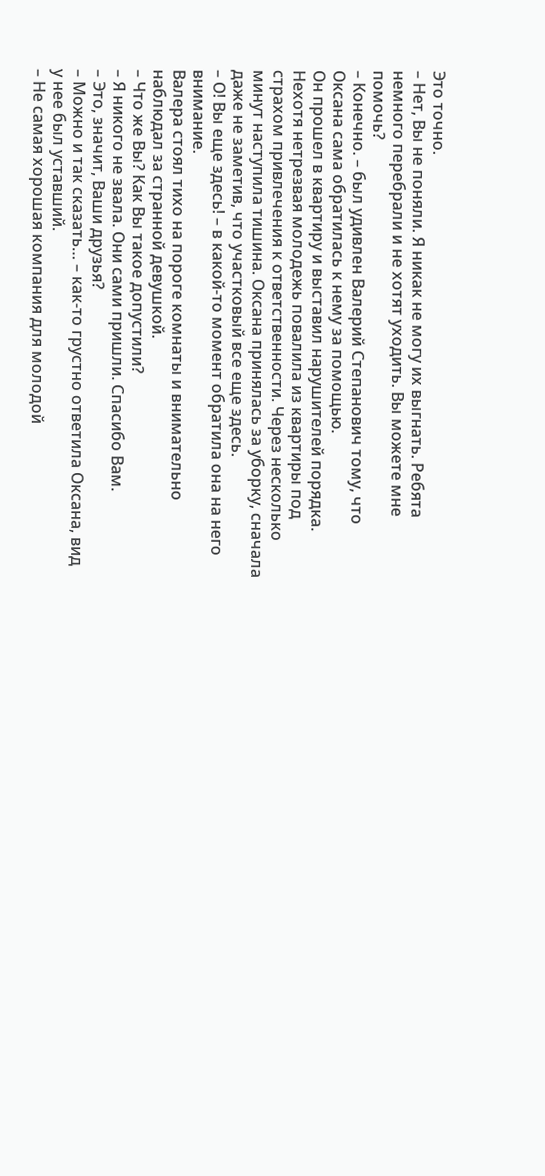Это точно.
– Нет, Вы не поняли. Я никак не могу их выгнать. Ребята немного перебрали и не хотят уходить. Вы можете мне помочь?
– Конечно. – был удивлен Валерий Степанович тому, что Оксана сама обратилась к нему за помощью.
Он прошел в квартиру и выставил нарушителей порядка. Нехотя нетрезвая молодежь повалила из квартиры под страхом привлечения к ответственности. Через несколько минут наступила тишина. Оксана принялась за уборку, сначала даже не заметив, что участковый все еще здесь.
– О! Вы еще здесь! – в какой-то момент обратила она на него внимание.
Валера стоял тихо на пороге комнаты и внимательно наблюдал за странной девушкой.
– Что же Вы? Как Вы такое допустили?
– Я никого не звала. Они сами пришли. Спасибо Вам.
– Это, значит, Ваши друзья?
– Можно и так сказать… – как-то грустно ответила Оксана, вид у нее был уставший.
– Не самая хорошая компания для молодой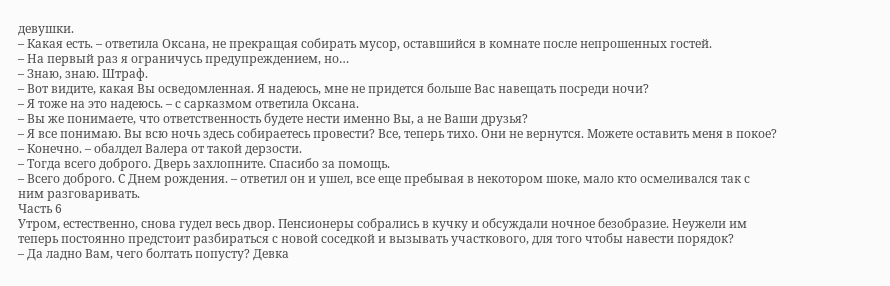девушки.
– Какая есть. – ответила Оксана, не прекращая собирать мусор, оставшийся в комнате после непрошенных гостей.
– На первый раз я ограничусь предупреждением, но…
– Знаю, знаю. Штраф.
– Вот видите, какая Вы осведомленная. Я надеюсь, мне не придется больше Вас навещать посреди ночи?
– Я тоже на это надеюсь. – с сарказмом ответила Оксана.
– Вы же понимаете, что ответственность будете нести именно Вы, а не Ваши друзья?
– Я все понимаю. Вы всю ночь здесь собираетесь провести? Все, теперь тихо. Они не вернутся. Можете оставить меня в покое?
– Конечно. – обалдел Валера от такой дерзости.
– Тогда всего доброго. Дверь захлопните. Спасибо за помощь.
– Всего доброго. С Днем рождения. – ответил он и ушел, все еще пребывая в некотором шоке, мало кто осмеливался так с ним разговаривать.
Часть 6
Утром, естественно, снова гудел весь двор. Пенсионеры собрались в кучку и обсуждали ночное безобразие. Неужели им теперь постоянно предстоит разбираться с новой соседкой и вызывать участкового, для того чтобы навести порядок?
– Да ладно Вам, чего болтать попусту? Девка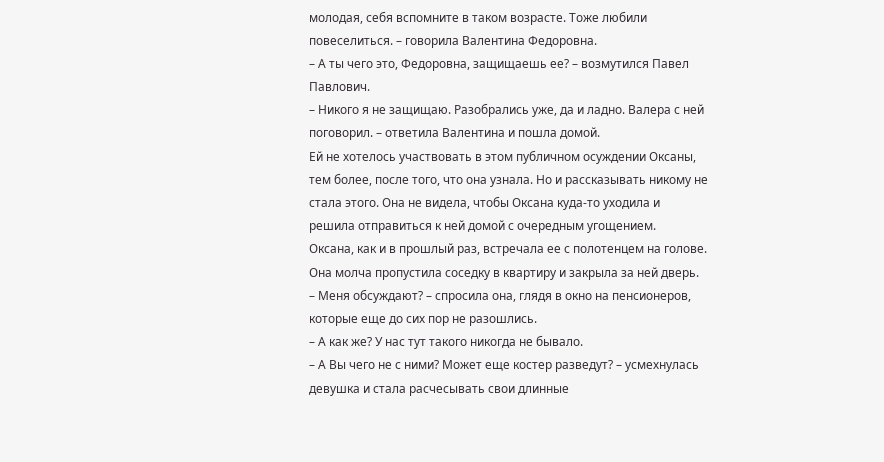молодая, себя вспомните в таком возрасте. Тоже любили повеселиться. – говорила Валентина Федоровна.
– А ты чего это, Федоровна, защищаешь ее? – возмутился Павел Павлович.
– Никого я не защищаю. Разобрались уже, да и ладно. Валера с ней поговорил. – ответила Валентина и пошла домой.
Ей не хотелось участвовать в этом публичном осуждении Оксаны, тем более, после того, что она узнала. Но и рассказывать никому не стала этого. Она не видела, чтобы Оксана куда-то уходила и решила отправиться к ней домой с очередным угощением.
Оксана, как и в прошлый раз, встречала ее с полотенцем на голове. Она молча пропустила соседку в квартиру и закрыла за ней дверь.
– Меня обсуждают? – спросила она, глядя в окно на пенсионеров, которые еще до сих пор не разошлись.
– А как же? У нас тут такого никогда не бывало.
– А Вы чего не с ними? Может еще костер разведут? – усмехнулась девушка и стала расчесывать свои длинные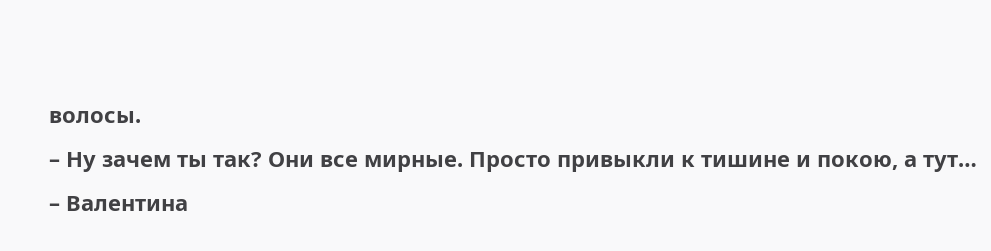волосы.
– Ну зачем ты так? Они все мирные. Просто привыкли к тишине и покою, а тут…
– Валентина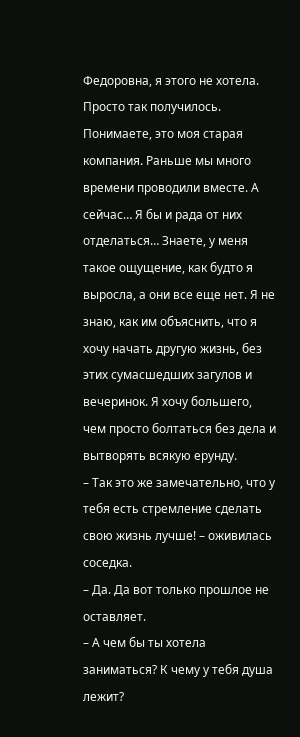Федоровна, я этого не хотела. Просто так получилось. Понимаете, это моя старая компания. Раньше мы много времени проводили вместе. А сейчас… Я бы и рада от них отделаться… Знаете, у меня такое ощущение, как будто я выросла, а они все еще нет. Я не знаю, как им объяснить, что я хочу начать другую жизнь, без этих сумасшедших загулов и вечеринок. Я хочу большего, чем просто болтаться без дела и вытворять всякую ерунду.
– Так это же замечательно, что у тебя есть стремление сделать свою жизнь лучше! – оживилась соседка.
– Да. Да вот только прошлое не оставляет.
– А чем бы ты хотела заниматься? К чему у тебя душа лежит?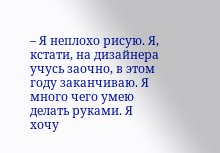– Я неплохо рисую. Я, кстати, на дизайнера учусь заочно, в этом году заканчиваю. Я много чего умею делать руками. Я хочу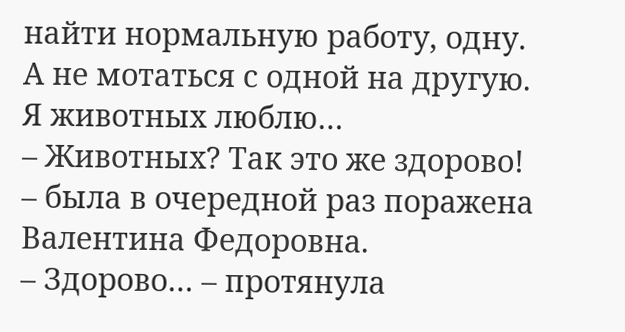найти нормальную работу, одну. А не мотаться с одной на другую. Я животных люблю…
– Животных? Так это же здорово! – была в очередной раз поражена Валентина Федоровна.
– Здорово… – протянула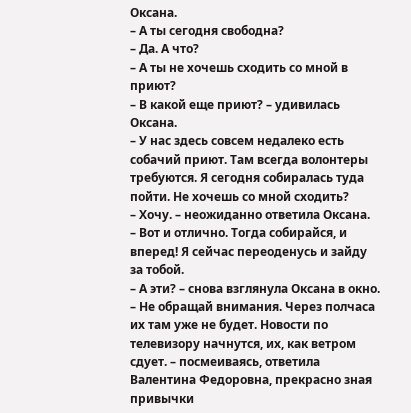Оксана.
– А ты сегодня свободна?
– Да. А что?
– А ты не хочешь сходить со мной в приют?
– В какой еще приют? – удивилась Оксана.
– У нас здесь совсем недалеко есть собачий приют. Там всегда волонтеры требуются. Я сегодня собиралась туда пойти. Не хочешь со мной сходить?
– Хочу. – неожиданно ответила Оксана.
– Вот и отлично. Тогда собирайся, и вперед! Я сейчас переоденусь и зайду за тобой.
– А эти? – снова взглянула Оксана в окно.
– Не обращай внимания. Через полчаса их там уже не будет. Новости по телевизору начнутся, их, как ветром сдует. – посмеиваясь, ответила Валентина Федоровна, прекрасно зная привычки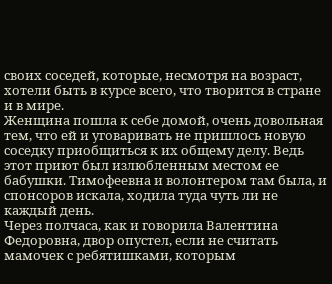своих соседей, которые, несмотря на возраст, хотели быть в курсе всего, что творится в стране и в мире.
Женщина пошла к себе домой, очень довольная тем, что ей и уговаривать не пришлось новую соседку приобщиться к их общему делу. Ведь этот приют был излюбленным местом ее бабушки. Тимофеевна и волонтером там была, и спонсоров искала, ходила туда чуть ли не каждый день.
Через полчаса, как и говорила Валентина Федоровна, двор опустел, если не считать мамочек с ребятишками, которым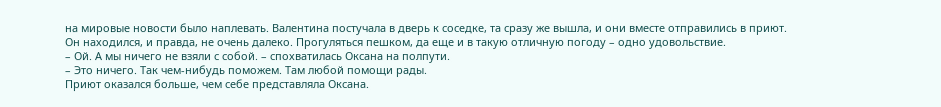на мировые новости было наплевать. Валентина постучала в дверь к соседке, та сразу же вышла, и они вместе отправились в приют.
Он находился, и правда, не очень далеко. Прогуляться пешком, да еще и в такую отличную погоду – одно удовольствие.
– Ой. А мы ничего не взяли с собой. – спохватилась Оксана на полпути.
– Это ничего. Так чем-нибудь поможем. Там любой помощи рады.
Приют оказался больше, чем себе представляла Оксана.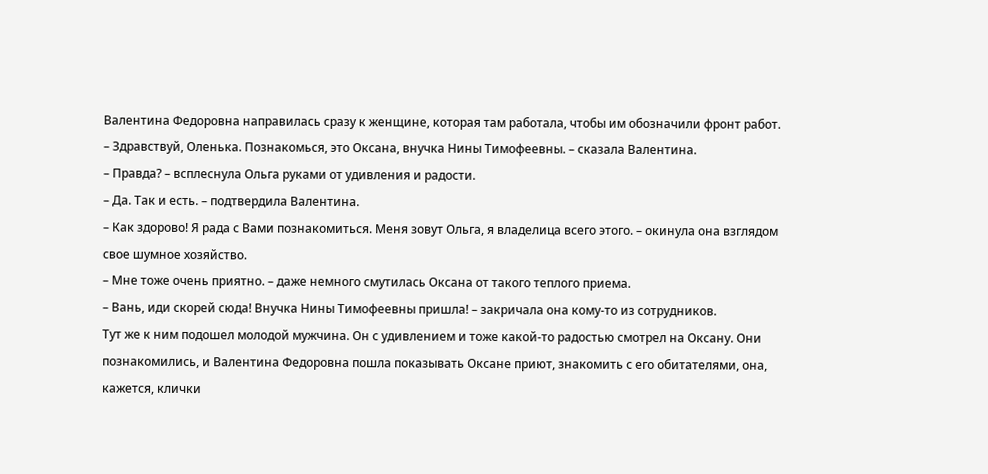Валентина Федоровна направилась сразу к женщине, которая там работала, чтобы им обозначили фронт работ.
– Здравствуй, Оленька. Познакомься, это Оксана, внучка Нины Тимофеевны. – сказала Валентина.
– Правда? – всплеснула Ольга руками от удивления и радости.
– Да. Так и есть. – подтвердила Валентина.
– Как здорово! Я рада с Вами познакомиться. Меня зовут Ольга, я владелица всего этого. – окинула она взглядом свое шумное хозяйство.
– Мне тоже очень приятно. – даже немного смутилась Оксана от такого теплого приема.
– Вань, иди скорей сюда! Внучка Нины Тимофеевны пришла! – закричала она кому-то из сотрудников.
Тут же к ним подошел молодой мужчина. Он с удивлением и тоже какой-то радостью смотрел на Оксану. Они познакомились, и Валентина Федоровна пошла показывать Оксане приют, знакомить с его обитателями, она, кажется, клички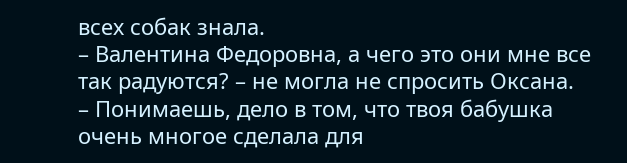всех собак знала.
– Валентина Федоровна, а чего это они мне все так радуются? – не могла не спросить Оксана.
– Понимаешь, дело в том, что твоя бабушка очень многое сделала для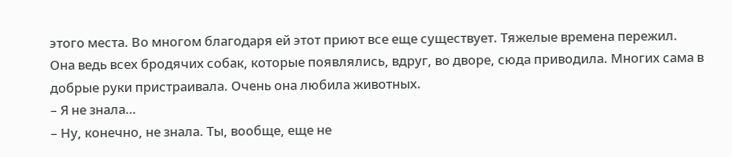этого места. Во многом благодаря ей этот приют все еще существует. Тяжелые времена пережил. Она ведь всех бродячих собак, которые появлялись, вдруг, во дворе, сюда приводила. Многих сама в добрые руки пристраивала. Очень она любила животных.
– Я не знала…
– Ну, конечно, не знала. Ты, вообще, еще не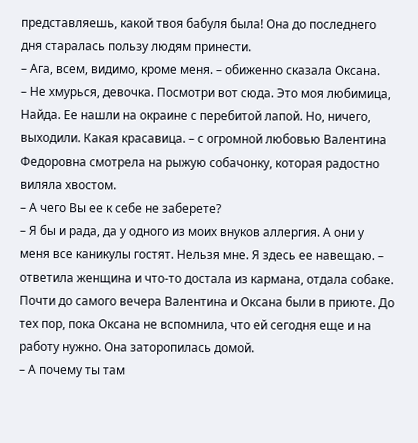представляешь, какой твоя бабуля была! Она до последнего дня старалась пользу людям принести.
– Ага, всем, видимо, кроме меня. – обиженно сказала Оксана.
– Не хмурься, девочка. Посмотри вот сюда. Это моя любимица, Найда. Ее нашли на окраине с перебитой лапой. Но, ничего, выходили. Какая красавица. – с огромной любовью Валентина Федоровна смотрела на рыжую собачонку, которая радостно виляла хвостом.
– А чего Вы ее к себе не заберете?
– Я бы и рада, да у одного из моих внуков аллергия. А они у меня все каникулы гостят. Нельзя мне. Я здесь ее навещаю. – ответила женщина и что-то достала из кармана, отдала собаке.
Почти до самого вечера Валентина и Оксана были в приюте. До тех пор, пока Оксана не вспомнила, что ей сегодня еще и на работу нужно. Она заторопилась домой.
– А почему ты там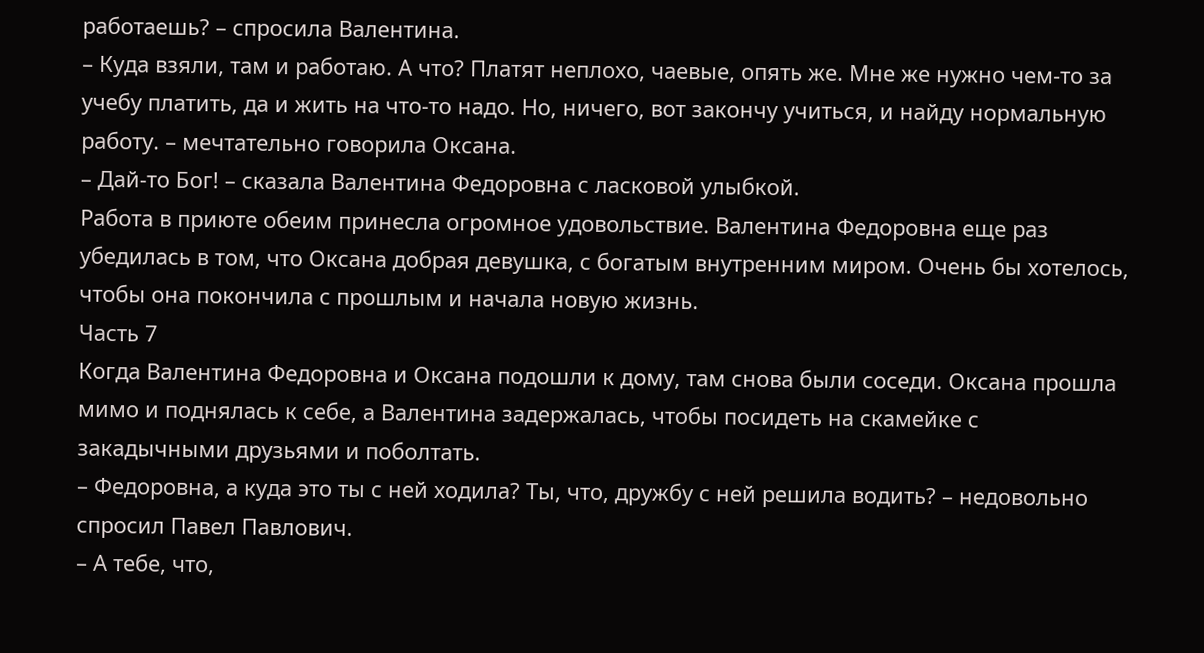работаешь? – спросила Валентина.
– Куда взяли, там и работаю. А что? Платят неплохо, чаевые, опять же. Мне же нужно чем-то за учебу платить, да и жить на что-то надо. Но, ничего, вот закончу учиться, и найду нормальную работу. – мечтательно говорила Оксана.
– Дай-то Бог! – сказала Валентина Федоровна с ласковой улыбкой.
Работа в приюте обеим принесла огромное удовольствие. Валентина Федоровна еще раз убедилась в том, что Оксана добрая девушка, с богатым внутренним миром. Очень бы хотелось, чтобы она покончила с прошлым и начала новую жизнь.
Часть 7
Когда Валентина Федоровна и Оксана подошли к дому, там снова были соседи. Оксана прошла мимо и поднялась к себе, а Валентина задержалась, чтобы посидеть на скамейке с закадычными друзьями и поболтать.
– Федоровна, а куда это ты с ней ходила? Ты, что, дружбу с ней решила водить? – недовольно спросил Павел Павлович.
– А тебе, что,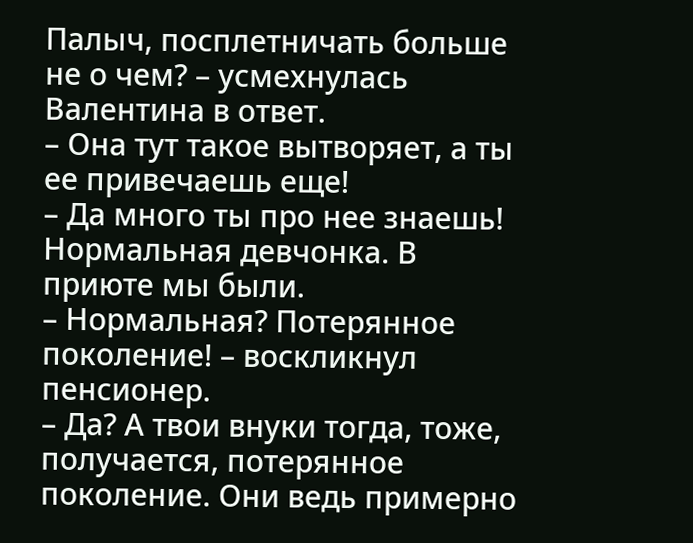Палыч, посплетничать больше не о чем? – усмехнулась Валентина в ответ.
– Она тут такое вытворяет, а ты ее привечаешь еще!
– Да много ты про нее знаешь! Нормальная девчонка. В приюте мы были.
– Нормальная? Потерянное поколение! – воскликнул пенсионер.
– Да? А твои внуки тогда, тоже, получается, потерянное поколение. Они ведь примерно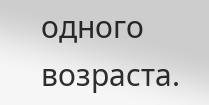одного возраста.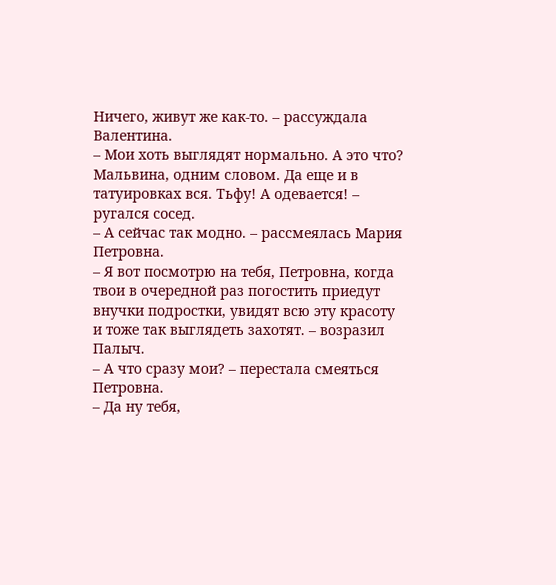Ничего, живут же как-то. – рассуждала Валентина.
– Мои хоть выглядят нормально. А это что? Мальвина, одним словом. Да еще и в татуировках вся. Тьфу! А одевается! – ругался сосед.
– А сейчас так модно. – рассмеялась Мария Петровна.
– Я вот посмотрю на тебя, Петровна, когда твои в очередной раз погостить приедут внучки подростки, увидят всю эту красоту и тоже так выглядеть захотят. – возразил Палыч.
– А что сразу мои? – перестала смеяться Петровна.
– Да ну тебя,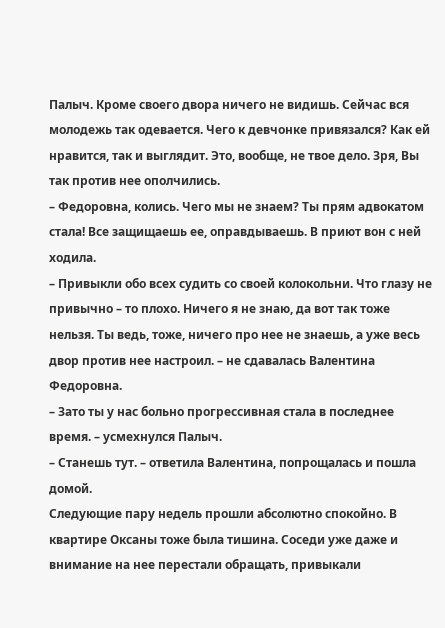Палыч. Кроме своего двора ничего не видишь. Сейчас вся молодежь так одевается. Чего к девчонке привязался? Как ей нравится, так и выглядит. Это, вообще, не твое дело. Зря, Вы так против нее ополчились.
– Федоровна, колись. Чего мы не знаем? Ты прям адвокатом стала! Все защищаешь ее, оправдываешь. В приют вон с ней ходила.
– Привыкли обо всех судить со своей колокольни. Что глазу не привычно – то плохо. Ничего я не знаю, да вот так тоже нельзя. Ты ведь, тоже, ничего про нее не знаешь, а уже весь двор против нее настроил. – не сдавалась Валентина Федоровна.
– Зато ты у нас больно прогрессивная стала в последнее время. – усмехнулся Палыч.
– Станешь тут. – ответила Валентина, попрощалась и пошла домой.
Следующие пару недель прошли абсолютно спокойно. В квартире Оксаны тоже была тишина. Соседи уже даже и внимание на нее перестали обращать, привыкали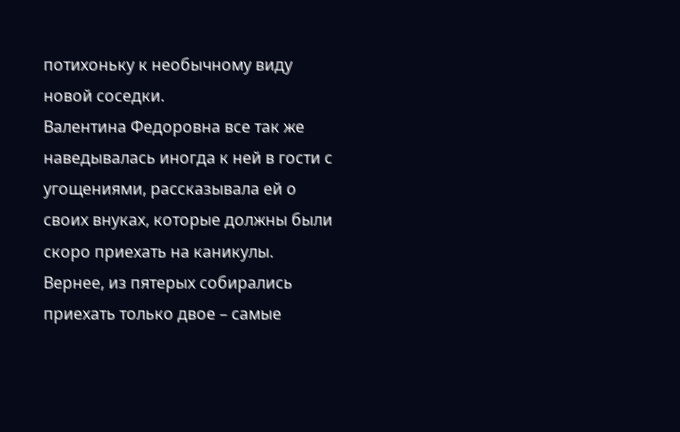потихоньку к необычному виду новой соседки.
Валентина Федоровна все так же наведывалась иногда к ней в гости с угощениями, рассказывала ей о своих внуках, которые должны были скоро приехать на каникулы. Вернее, из пятерых собирались приехать только двое – самые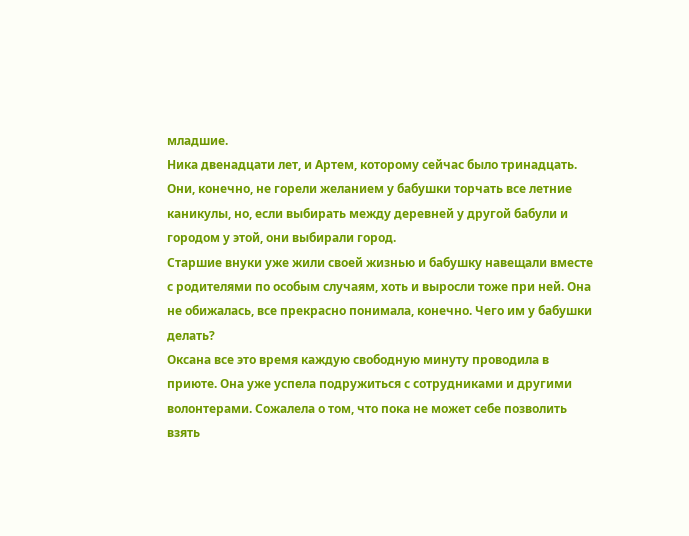младшие.
Ника двенадцати лет, и Артем, которому сейчас было тринадцать. Они, конечно, не горели желанием у бабушки торчать все летние каникулы, но, если выбирать между деревней у другой бабули и городом у этой, они выбирали город.
Старшие внуки уже жили своей жизнью и бабушку навещали вместе с родителями по особым случаям, хоть и выросли тоже при ней. Она не обижалась, все прекрасно понимала, конечно. Чего им у бабушки делать?
Оксана все это время каждую свободную минуту проводила в приюте. Она уже успела подружиться с сотрудниками и другими волонтерами. Сожалела о том, что пока не может себе позволить взять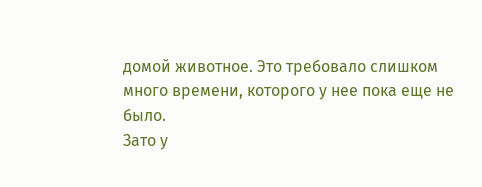домой животное. Это требовало слишком много времени, которого у нее пока еще не было.
Зато у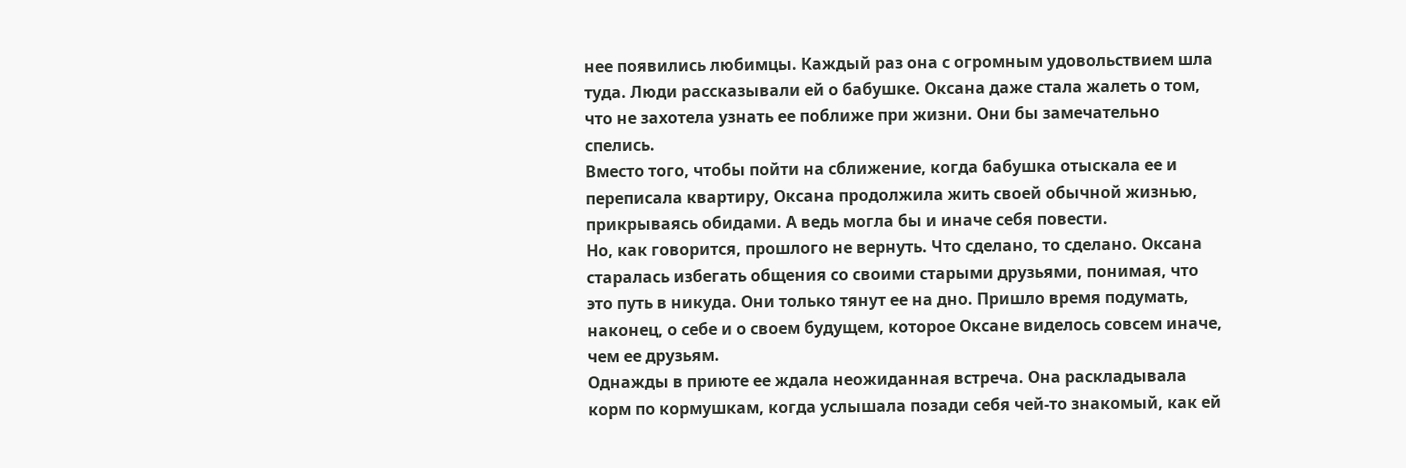нее появились любимцы. Каждый раз она с огромным удовольствием шла туда. Люди рассказывали ей о бабушке. Оксана даже стала жалеть о том, что не захотела узнать ее поближе при жизни. Они бы замечательно спелись.
Вместо того, чтобы пойти на сближение, когда бабушка отыскала ее и переписала квартиру, Оксана продолжила жить своей обычной жизнью, прикрываясь обидами. А ведь могла бы и иначе себя повести.
Но, как говорится, прошлого не вернуть. Что сделано, то сделано. Оксана старалась избегать общения со своими старыми друзьями, понимая, что это путь в никуда. Они только тянут ее на дно. Пришло время подумать, наконец, о себе и о своем будущем, которое Оксане виделось совсем иначе, чем ее друзьям.
Однажды в приюте ее ждала неожиданная встреча. Она раскладывала корм по кормушкам, когда услышала позади себя чей-то знакомый, как ей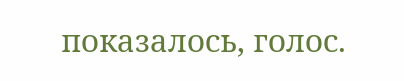показалось, голос.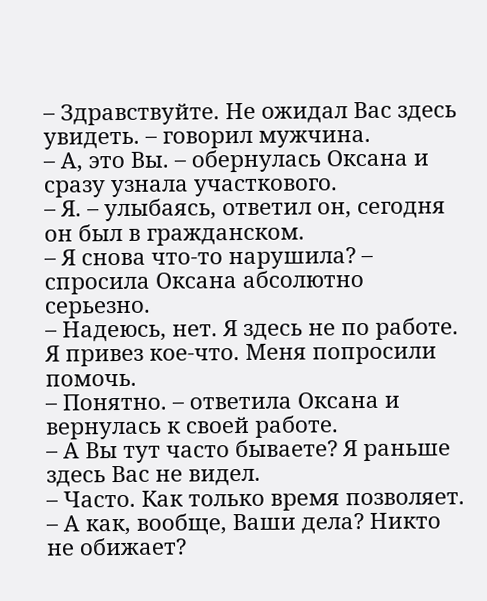– Здравствуйте. Не ожидал Вас здесь увидеть. – говорил мужчина.
– А, это Вы. – обернулась Оксана и сразу узнала участкового.
– Я. – улыбаясь, ответил он, сегодня он был в гражданском.
– Я снова что-то нарушила? – спросила Оксана абсолютно серьезно.
– Надеюсь, нет. Я здесь не по работе. Я привез кое-что. Меня попросили помочь.
– Понятно. – ответила Оксана и вернулась к своей работе.
– А Вы тут часто бываете? Я раньше здесь Вас не видел.
– Часто. Как только время позволяет.
– А как, вообще, Ваши дела? Никто не обижает?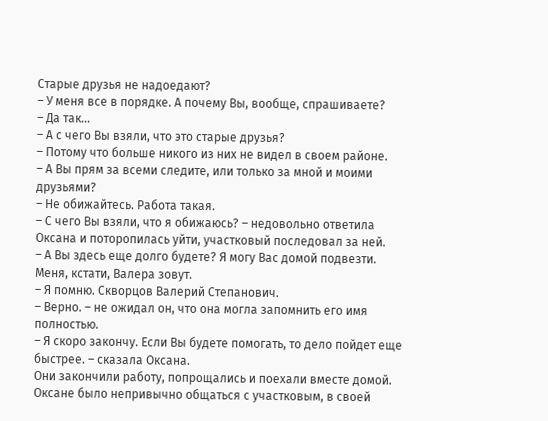Старые друзья не надоедают?
– У меня все в порядке. А почему Вы, вообще, спрашиваете?
– Да так…
– А с чего Вы взяли, что это старые друзья?
– Потому что больше никого из них не видел в своем районе.
– А Вы прям за всеми следите, или только за мной и моими друзьями?
– Не обижайтесь. Работа такая.
– С чего Вы взяли, что я обижаюсь? – недовольно ответила Оксана и поторопилась уйти, участковый последовал за ней.
– А Вы здесь еще долго будете? Я могу Вас домой подвезти. Меня, кстати, Валера зовут.
– Я помню. Скворцов Валерий Степанович.
– Верно. – не ожидал он, что она могла запомнить его имя полностью.
– Я скоро закончу. Если Вы будете помогать, то дело пойдет еще быстрее. – сказала Оксана.
Они закончили работу, попрощались и поехали вместе домой. Оксане было непривычно общаться с участковым, в своей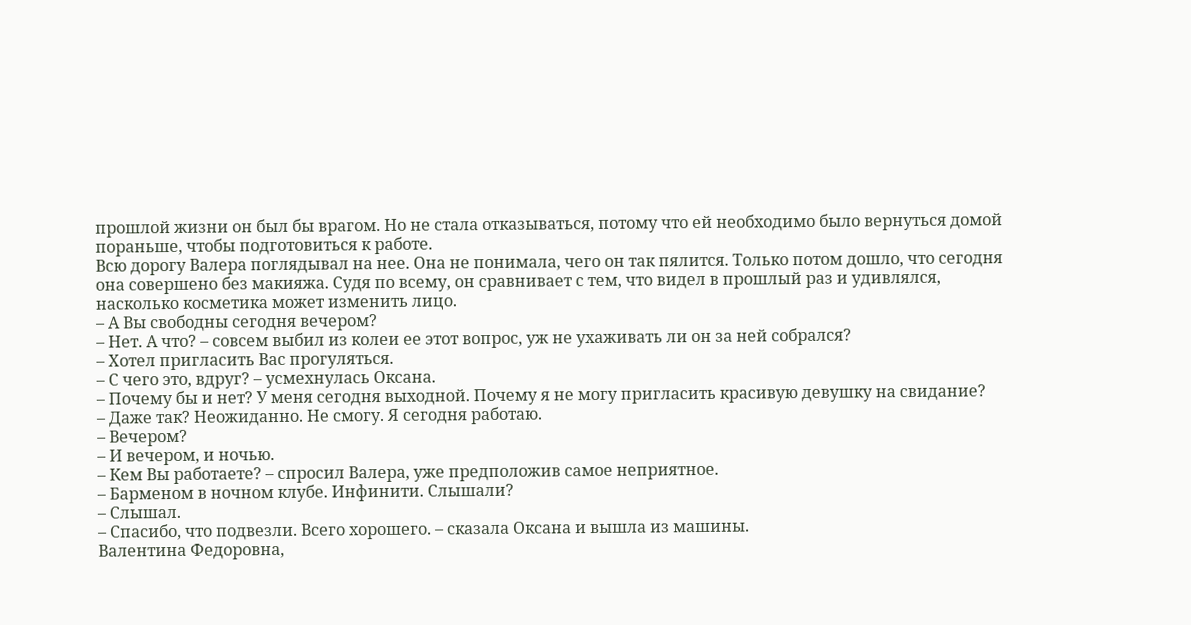прошлой жизни он был бы врагом. Но не стала отказываться, потому что ей необходимо было вернуться домой пораньше, чтобы подготовиться к работе.
Всю дорогу Валера поглядывал на нее. Она не понимала, чего он так пялится. Только потом дошло, что сегодня она совершено без макияжа. Судя по всему, он сравнивает с тем, что видел в прошлый раз и удивлялся, насколько косметика может изменить лицо.
– А Вы свободны сегодня вечером?
– Нет. А что? – совсем выбил из колеи ее этот вопрос, уж не ухаживать ли он за ней собрался?
– Хотел пригласить Вас прогуляться.
– С чего это, вдруг? – усмехнулась Оксана.
– Почему бы и нет? У меня сегодня выходной. Почему я не могу пригласить красивую девушку на свидание?
– Даже так? Неожиданно. Не смогу. Я сегодня работаю.
– Вечером?
– И вечером, и ночью.
– Кем Вы работаете? – спросил Валера, уже предположив самое неприятное.
– Барменом в ночном клубе. Инфинити. Слышали?
– Слышал.
– Спасибо, что подвезли. Всего хорошего. – сказала Оксана и вышла из машины.
Валентина Федоровна,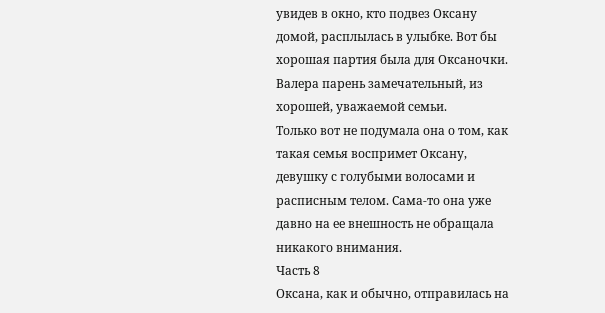увидев в окно, кто подвез Оксану домой, расплылась в улыбке. Вот бы хорошая партия была для Оксаночки. Валера парень замечательный, из хорошей, уважаемой семьи.
Только вот не подумала она о том, как такая семья воспримет Оксану, девушку с голубыми волосами и расписным телом. Сама-то она уже давно на ее внешность не обращала никакого внимания.
Часть 8
Оксана, как и обычно, отправилась на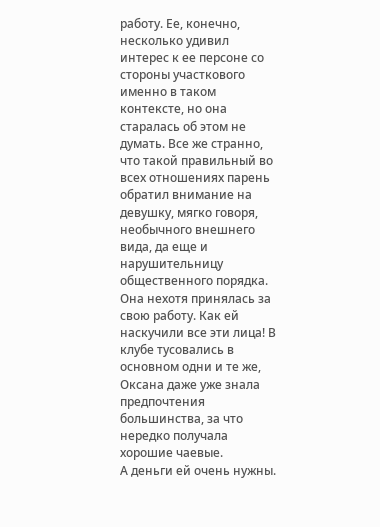работу. Ее, конечно, несколько удивил интерес к ее персоне со стороны участкового именно в таком контексте, но она старалась об этом не думать. Все же странно, что такой правильный во всех отношениях парень обратил внимание на девушку, мягко говоря, необычного внешнего вида, да еще и нарушительницу общественного порядка.
Она нехотя принялась за свою работу. Как ей наскучили все эти лица! В клубе тусовались в основном одни и те же, Оксана даже уже знала предпочтения большинства, за что нередко получала хорошие чаевые.
А деньги ей очень нужны.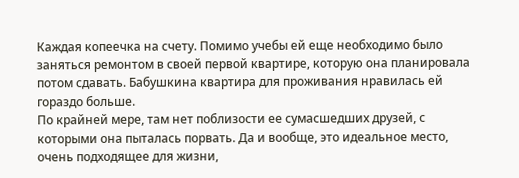Каждая копеечка на счету. Помимо учебы ей еще необходимо было заняться ремонтом в своей первой квартире, которую она планировала потом сдавать. Бабушкина квартира для проживания нравилась ей гораздо больше.
По крайней мере, там нет поблизости ее сумасшедших друзей, с которыми она пыталась порвать. Да и вообще, это идеальное место, очень подходящее для жизни,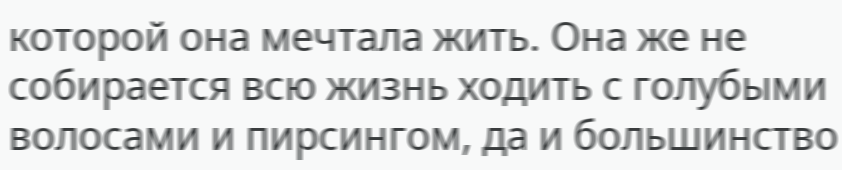которой она мечтала жить. Она же не собирается всю жизнь ходить с голубыми волосами и пирсингом, да и большинство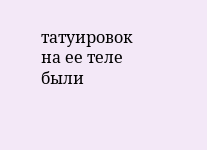татуировок на ее теле были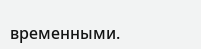временными.